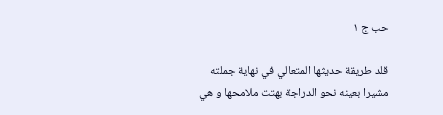حب ج ١

قلد طريقة حديثها المتعالي في نهاية جملته مشيرا بعينه نحو الدراجة بهتت ملامحها و هي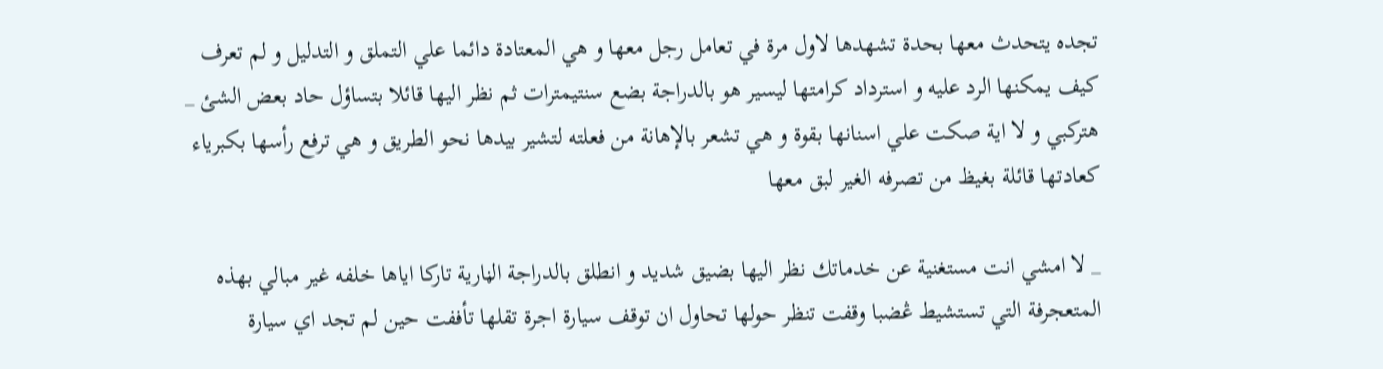تجده يتحدث معها بحدة تشهدها لاول مرة في تعامل رجل معها و هي المعتادة دائما علي التملق و التدليل و لم تعرف كيف يمكنها الرد عليه و استرداد كرامتها ليسير هو بالدراجة بضع سنتيمترات ثم نظر اليها قائلا بتساؤل حاد بعض الشئ _ هتركبي و لا اية صكت علي اسنانها بقوة و هي تشعر بالإهانة من فعلته لتشير بيدها نحو الطريق و هي ترفع رأسها بكبرياء كعادتها قائلة بغيظ من تصرفه الغير لبق معها

_ لا امشي انت مستغنية عن خدماتك نظر اليها بضيق شديد و انطلق بالدراجة الڼارية تاركا اياها خلفه غير مبالي بهذه المتعجرفة التي تستشيط ڠضبا وقفت تنظر حولها تحاول ان توقف سيارة اجرة تقلها تأففت حين لم تجد اي سيارة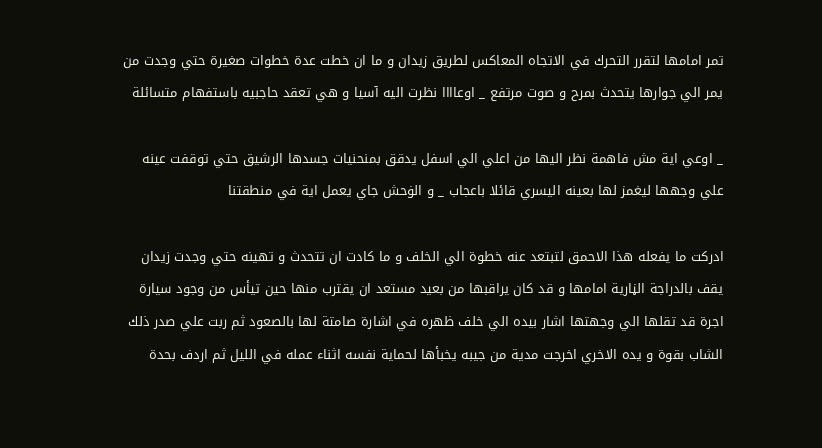تمر امامها لتقرر التحرك في الاتجاه المعاكس لطريق زيدان و ما ان خطت عدة خطوات صغيرة حتي وجدت من يمر الي جوارها يتحدث بمرح و صوت مرتفع _ اوعاااا نظرت اليه آسيا و هي تعقد حاجبيه باستفهام متسائلة

_ اوعي اية مش فاهمة نظر اليها من اعلي الي اسفل يدقق بمنحنيات جسدها الرشيق حتي توقفت عينه علي وجهها ليغمز لها بعينه اليسري قائلا باعجاب _ و الۏحش جاي يعمل اية في منطقتنا

ادركت ما يفعله هذا الاحمق لتبتعد عنه خطوة الي الخلف و ما كادت ان تتحدث و تهينه حتي وجدت زيدان يقف بالدراجة الڼارية امامها و قد كان يراقبها من بعيد مستعد ان يقترب منها حين تيأس من وجود سيارة اجرة قد تقلها الي وجهتها اشار بيده الي خلف ظهره في اشارة صامتة لها بالصعود ثم ربت علي صدر ذلك الشاب بقوة و يده الاخري اخرجت مدية من جيبه يخبأها لحماية نفسه اثناء عمله في الليل ثم اردف بحدة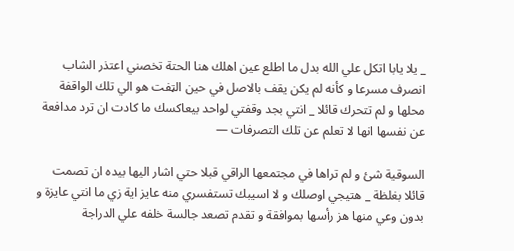_ يلا يابا اتكل علي الله بدل ما اطلع عين اهلك هنا الحتة تخصني اعتذر الشاب انصرف مسرعا و كأنه لم يكن يقف بالاصل في حين الټفت هو الي تلك الواقفة محلها و لم تتحرك قائلا _ انتي بجد وقفتي لواحد بيعاكسك ما كادت ان ترد مدافعة عن نفسها انها لا تعلم عن تلك التصرفات —

السوقية شئ و لم تراها في مجتمعها الراقي قبلا حتي اشار اليها بيده ان تصمت قائلا بغلظة _ هتيجي اوصلك و لا اسيبك تستفسري منه عايز اية زي ما انتي عايزة و بدون وعي منها هز رأسها بموافقة و تقدم تصعد جالسة خلفه علي الدراجة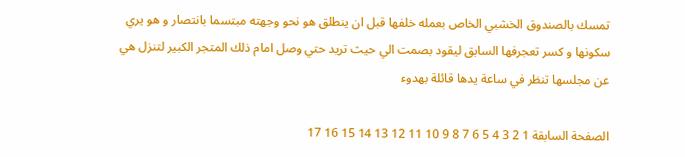تمسك بالصندوق الخشبي الخاص بعمله خلفها قبل ان ينطلق هو نحو وجهته مبتسما بانتصار و هو يري سكونها و كسر تعجرفها السابق ليقود بصمت الي حيث تريد حتي وصل امام ذلك المتجر الكبير لتنزل هي عن مجلسها تنظر في ساعة يدها قائلة بهدوء

الصفحة السابقة 1 2 3 4 5 6 7 8 9 10 11 12 13 14 15 16 17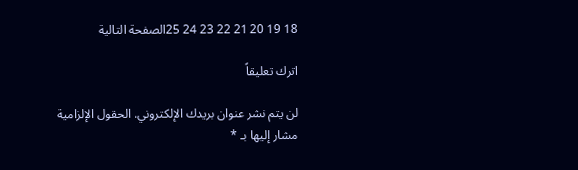18 19 20 21 22 23 24 25الصفحة التالية

اترك تعليقاً

لن يتم نشر عنوان بريدك الإلكتروني. الحقول الإلزامية مشار إليها بـ *